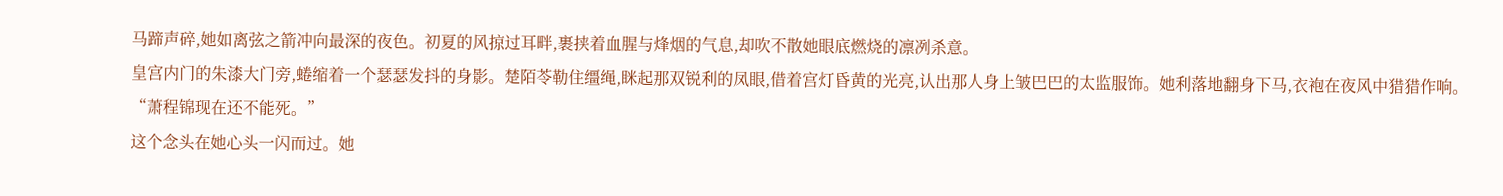马蹄声碎,她如离弦之箭冲向最深的夜色。初夏的风掠过耳畔,裹挟着血腥与烽烟的气息,却吹不散她眼底燃烧的凛冽杀意。
皇宫内门的朱漆大门旁,蜷缩着一个瑟瑟发抖的身影。楚陌苓勒住缰绳,眯起那双锐利的凤眼,借着宫灯昏黄的光亮,认出那人身上皱巴巴的太监服饰。她利落地翻身下马,衣袍在夜风中猎猎作响。
“萧程锦现在还不能死。”
这个念头在她心头一闪而过。她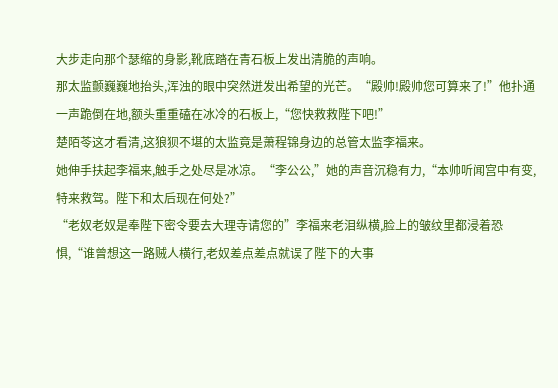大步走向那个瑟缩的身影,靴底踏在青石板上发出清脆的声响。
那太监颤巍巍地抬头,浑浊的眼中突然迸发出希望的光芒。“殿帅!殿帅您可算来了!”他扑通一声跪倒在地,额头重重磕在冰冷的石板上,“您快救救陛下吧!”
楚陌苓这才看清,这狼狈不堪的太监竟是萧程锦身边的总管太监李福来。
她伸手扶起李福来,触手之处尽是冰凉。“李公公,”她的声音沉稳有力,“本帅听闻宫中有变,特来救驾。陛下和太后现在何处?”
“老奴老奴是奉陛下密令要去大理寺请您的”李福来老泪纵横,脸上的皱纹里都浸着恐惧,“谁曾想这一路贼人横行,老奴差点差点就误了陛下的大事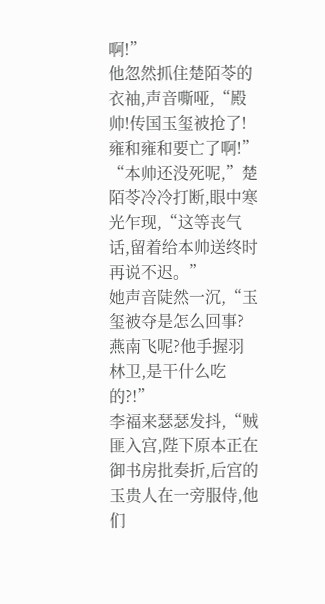啊!”
他忽然抓住楚陌苓的衣袖,声音嘶哑,“殿帅!传国玉玺被抢了!雍和雍和要亡了啊!”
“本帅还没死呢,”楚陌苓冷冷打断,眼中寒光乍现,“这等丧气话,留着给本帅送终时再说不迟。”
她声音陡然一沉,“玉玺被夺是怎么回事?燕南飞呢?他手握羽林卫,是干什么吃的?!”
李福来瑟瑟发抖,“贼匪入宫,陛下原本正在御书房批奏折,后宫的玉贵人在一旁服侍,他们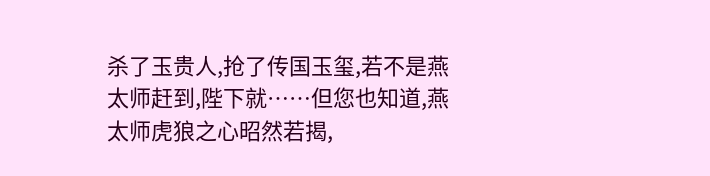杀了玉贵人,抢了传国玉玺,若不是燕太师赶到,陛下就……但您也知道,燕太师虎狼之心昭然若揭,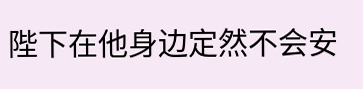陛下在他身边定然不会安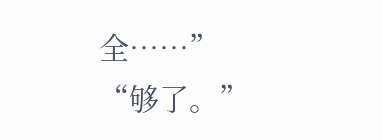全……”
“够了。”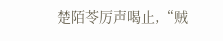楚陌苓厉声喝止,“贼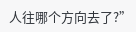人往哪个方向去了?”